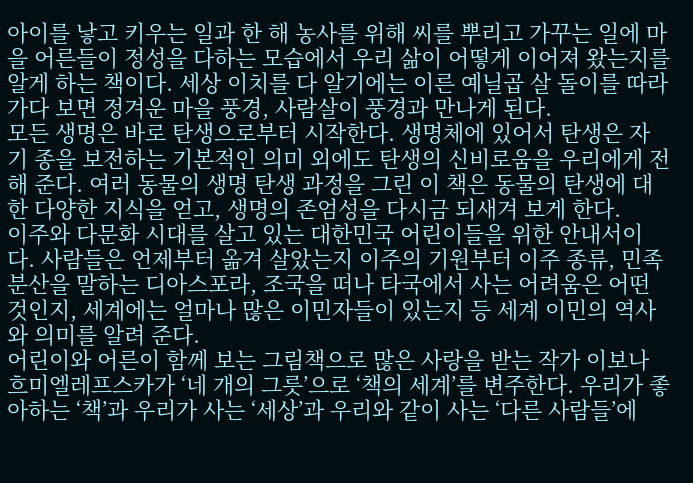아이를 낳고 키우는 일과 한 해 농사를 위해 씨를 뿌리고 가꾸는 일에 마을 어른들이 정성을 다하는 모습에서 우리 삶이 어떻게 이어져 왔는지를 알게 하는 책이다. 세상 이치를 다 알기에는 이른 예닐곱 살 돌이를 따라가다 보면 정겨운 마을 풍경, 사람살이 풍경과 만나게 된다.
모든 생명은 바로 탄생으로부터 시작한다. 생명체에 있어서 탄생은 자기 종을 보전하는 기본적인 의미 외에도 탄생의 신비로움을 우리에게 전해 준다. 여러 동물의 생명 탄생 과정을 그린 이 책은 동물의 탄생에 대한 다양한 지식을 얻고, 생명의 존엄성을 다시금 되새겨 보게 한다.
이주와 다문화 시대를 살고 있는 대한민국 어린이들을 위한 안내서이다. 사람들은 언제부터 옮겨 살았는지 이주의 기원부터 이주 종류, 민족 분산을 말하는 디아스포라, 조국을 떠나 타국에서 사는 어려움은 어떤 것인지, 세계에는 얼마나 많은 이민자들이 있는지 등 세계 이민의 역사와 의미를 알려 준다.
어린이와 어른이 함께 보는 그림책으로 많은 사랑을 받는 작가 이보나 흐미엘레프스카가 ‘네 개의 그릇’으로 ‘책의 세계’를 변주한다. 우리가 좋아하는 ‘책’과 우리가 사는 ‘세상’과 우리와 같이 사는 ‘다른 사람들’에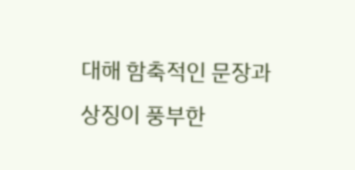대해 함축적인 문장과 상징이 풍부한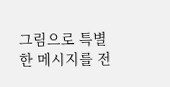그림으로 특별한 메시지를 전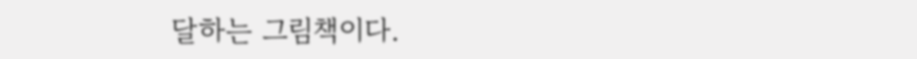달하는 그림책이다.